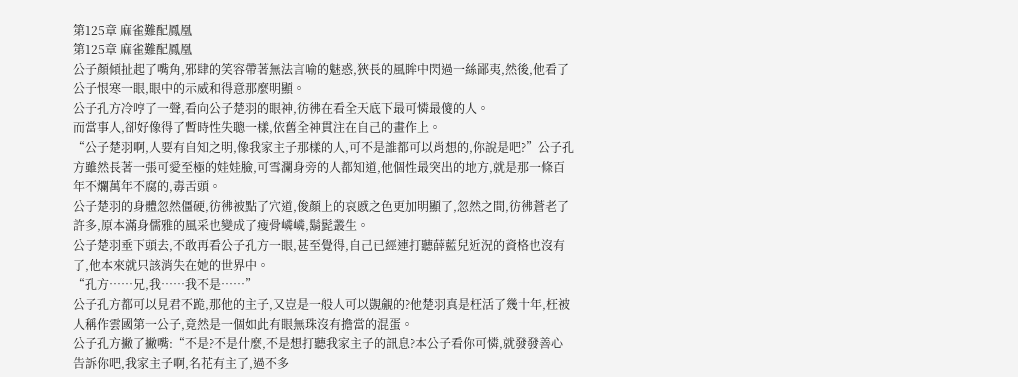第125章 麻雀難配鳳凰
第125章 麻雀難配鳳凰
公子顏傾扯起了嘴角,邪肆的笑容帶著無法言喻的魅惑,狹長的風眸中閃過一絲鄙夷,然後,他看了公子恨寒一眼,眼中的示威和得意那麼明顯。
公子孔方冷哼了一聲,看向公子楚羽的眼神,彷彿在看全天底下最可憐最傻的人。
而當事人,卻好像得了暫時性失聰一樣,依舊全神貫注在自己的畫作上。
“公子楚羽啊,人要有自知之明,像我家主子那樣的人,可不是誰都可以肖想的,你說是吧?”公子孔方雖然長著一張可愛至極的娃娃臉,可雪瀾身旁的人都知道,他個性最突出的地方,就是那一條百年不爛萬年不腐的,毒舌頭。
公子楚羽的身體忽然僵硬,彷彿被點了穴道,俊顏上的哀慼之色更加明顯了,忽然之間,彷彿蒼老了許多,原本滿身儒雅的風采也變成了瘦骨嶙嶙,鬍髭叢生。
公子楚羽垂下頭去,不敢再看公子孔方一眼,甚至覺得,自己已經連打聽薛藍兒近況的資格也沒有了,他本來就只該消失在她的世界中。
“孔方……兄,我……我不是……”
公子孔方都可以見君不跪,那他的主子,又豈是一般人可以覬覦的?他楚羽真是枉活了幾十年,枉被人稱作雲國第一公子,竟然是一個如此有眼無珠沒有擔當的混蛋。
公子孔方撇了撇嘴:“不是?不是什麼,不是想打聽我家主子的訊息?本公子看你可憐,就發發善心告訴你吧,我家主子啊,名花有主了,過不多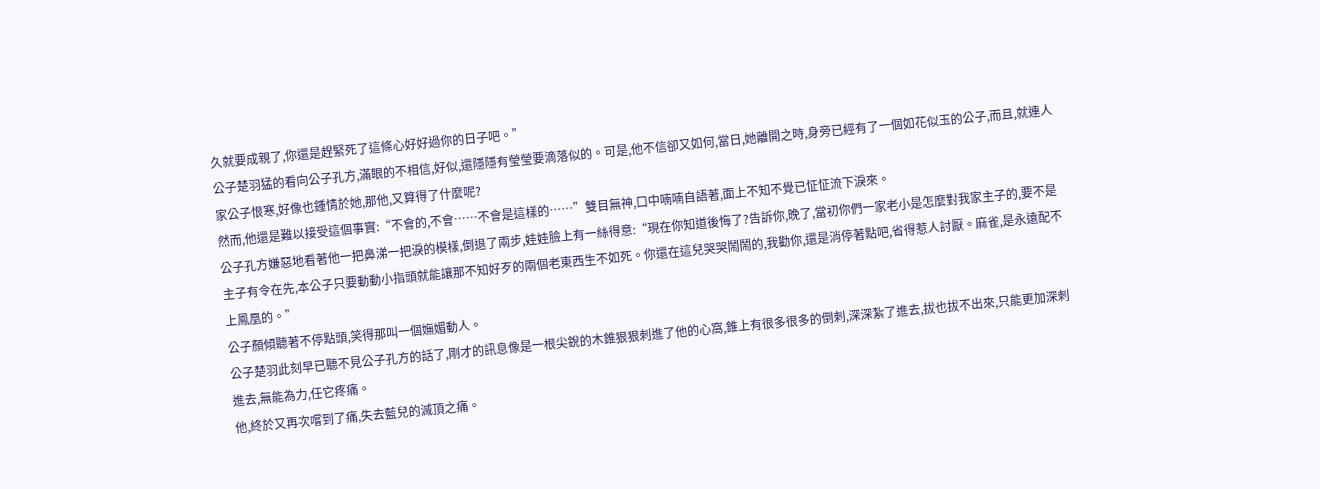久就要成親了,你還是趕緊死了這條心好好過你的日子吧。”
公子楚羽猛的看向公子孔方,滿眼的不相信,好似,還隱隱有瑩瑩要滴落似的。可是,他不信卻又如何,當日,她離開之時,身旁已經有了一個如花似玉的公子,而且,就連人家公子恨寒,好像也鍾情於她,那他,又算得了什麼呢?
然而,他還是難以接受這個事實:“不會的,不會……不會是這樣的……”雙目無神,口中喃喃自語著,面上不知不覺已怔怔流下淚來。
公子孔方嫌惡地看著他一把鼻涕一把淚的模樣,倒退了兩步,娃娃臉上有一絲得意:“現在你知道後悔了?告訴你,晚了,當初你們一家老小是怎麼對我家主子的,要不是主子有令在先,本公子只要動動小指頭就能讓那不知好歹的兩個老東西生不如死。你還在這兒哭哭鬧鬧的,我勸你,還是消停著點吧,省得惹人討厭。麻雀,是永遠配不上鳳凰的。”
公子顏傾聽著不停點頭,笑得那叫一個嫵媚動人。
公子楚羽此刻早已聽不見公子孔方的話了,剛才的訊息像是一根尖銳的木錐狠狠刺進了他的心窩,錐上有很多很多的倒刺,深深紮了進去,拔也拔不出來,只能更加深刺進去,無能為力,任它疼痛。
他,終於又再次嚐到了痛,失去藍兒的滅頂之痛。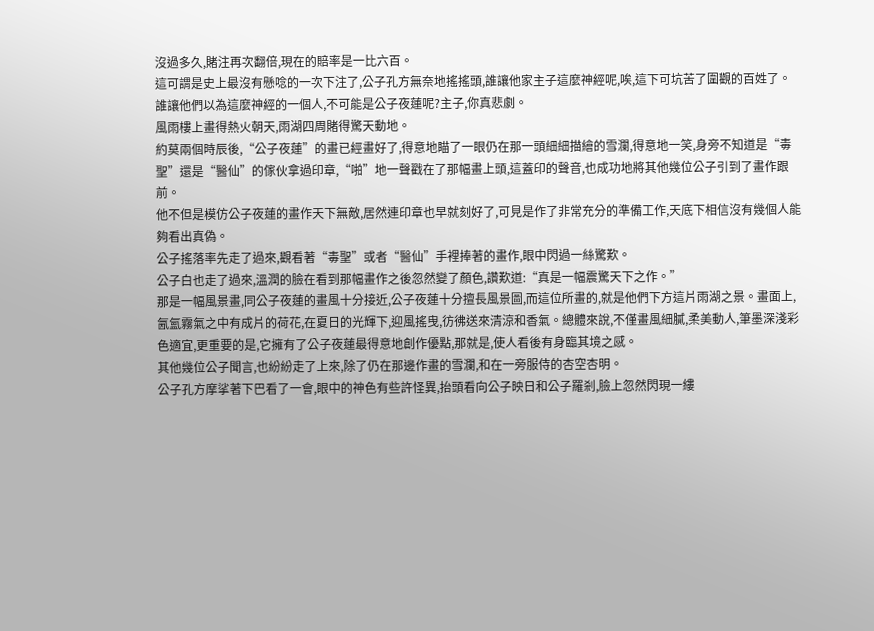沒過多久,賭注再次翻倍,現在的賠率是一比六百。
這可謂是史上最沒有懸唸的一次下注了,公子孔方無奈地搖搖頭,誰讓他家主子這麼神經呢,唉,這下可坑苦了圍觀的百姓了。誰讓他們以為這麼神經的一個人,不可能是公子夜蓮呢?主子,你真悲劇。
風雨樓上畫得熱火朝天,雨湖四周賭得驚天動地。
約莫兩個時辰後,“公子夜蓮”的畫已經畫好了,得意地瞄了一眼仍在那一頭細細描繪的雪瀾,得意地一笑,身旁不知道是“毒聖”還是“醫仙”的傢伙拿過印章,“啪”地一聲戳在了那幅畫上頭,這蓋印的聲音,也成功地將其他幾位公子引到了畫作跟前。
他不但是模仿公子夜蓮的畫作天下無敵,居然連印章也早就刻好了,可見是作了非常充分的準備工作,天底下相信沒有幾個人能夠看出真偽。
公子搖落率先走了過來,觀看著“毒聖”或者“醫仙”手裡捧著的畫作,眼中閃過一絲驚歎。
公子白也走了過來,溫潤的臉在看到那幅畫作之後忽然變了顏色,讚歎道:“真是一幅震驚天下之作。”
那是一幅風景畫,同公子夜蓮的畫風十分接近,公子夜蓮十分擅長風景圖,而這位所畫的,就是他們下方這片雨湖之景。畫面上,氤氳霧氣之中有成片的荷花,在夏日的光輝下,迎風搖曳,彷彿送來清涼和香氣。總體來說,不僅畫風細膩,柔美動人,筆墨深淺彩色適宜,更重要的是,它擁有了公子夜蓮最得意地創作優點,那就是,使人看後有身臨其境之感。
其他幾位公子聞言,也紛紛走了上來,除了仍在那邊作畫的雪瀾,和在一旁服侍的杏空杏明。
公子孔方摩挲著下巴看了一會,眼中的神色有些許怪異,抬頭看向公子映日和公子羅剎,臉上忽然閃現一縷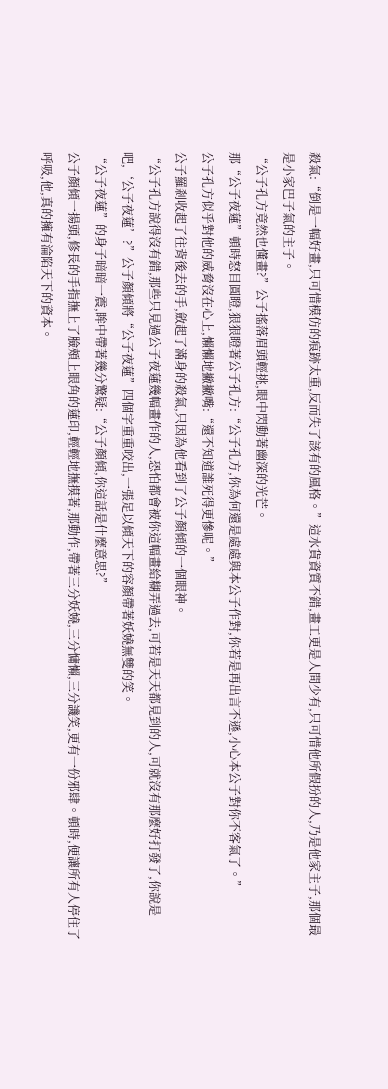殺氣:“倒是一幅好畫,只可惜模仿的痕跡太重,反而失了該有的風格。”這水貨資質不錯,畫工更是人間少有,只可惜他所假扮的人,乃是他家主子,那個最是小家巴子氣的主子。
“公子孔方竟然也懂畫?”公子搖落眉頭輕挑,眼中閃動著幽深的光芒。
那“公子夜蓮”頓時怒目圓瞪,狠狠瞪著公子孔方:“公子孔方,你為何還是處處與本公子作對,你若是再出言不遜,小心本公子對你不客氣了。”
公子孔方似乎對他的威脅沒在心上,懶懶地撇撇嘴:“還不知道誰死得更慘呢。”
公子羅剎收起了往背後去的手,斂起了滿身的殺氣,只因為他看到了公子顏傾的一個眼神。
“公子孔方說得沒有錯,那些只見過公子夜蓮幾幅畫作的人,恐怕都會被你這幅畫給糊弄過去,可若是天天都見到的人,可就沒有那麼好打發了,你說是吧,‘公子夜蓮’?”公子顏傾將“公子夜蓮”四個字重重咬出,一張足以傾天下的容顏帶著妖嬈無雙的笑。
“公子夜蓮”的身子暗暗一震,眸中帶著幾分驚疑:“公子顏傾,你這話是什麼意思?”
公子顏傾一揚頭,修長的手指撫上了臉頰上眼角的蓮印,輕輕地撫摸著,那動作,帶著三分妖嬈,三分慵懶,三分譏笑,更有一份邪肆。頓時,便讓所有人停住了呼吸,他,真的擁有淪陷天下的資本。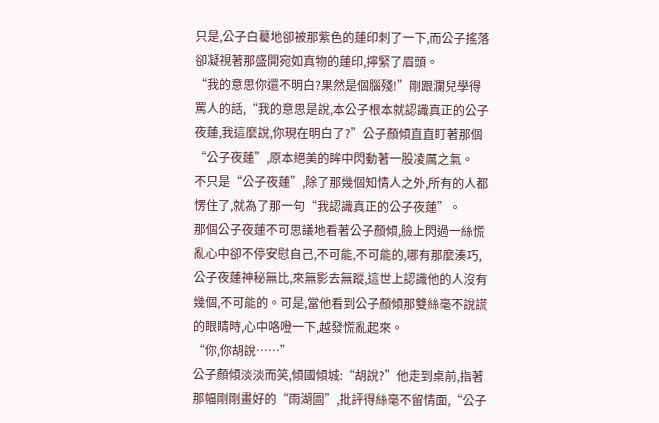只是,公子白驀地卻被那紫色的蓮印刺了一下,而公子搖落卻凝視著那盛開宛如真物的蓮印,擰緊了眉頭。
“我的意思你還不明白?果然是個腦殘!”剛跟瀾兒學得罵人的話,“我的意思是說,本公子根本就認識真正的公子夜蓮,我這麼說,你現在明白了?”公子顏傾直直盯著那個“公子夜蓮”,原本絕美的眸中閃動著一股凌厲之氣。
不只是“公子夜蓮”,除了那幾個知情人之外,所有的人都愣住了,就為了那一句“我認識真正的公子夜蓮”。
那個公子夜蓮不可思議地看著公子顏傾,臉上閃過一絲慌亂心中卻不停安慰自己,不可能,不可能的,哪有那麼湊巧,公子夜蓮神秘無比,來無影去無蹤,這世上認識他的人沒有幾個,不可能的。可是,當他看到公子顏傾那雙絲毫不說謊的眼睛時,心中咯噔一下,越發慌亂起來。
“你,你胡說……”
公子顏傾淡淡而笑,傾國傾城:“胡說?”他走到桌前,指著那幅剛剛畫好的“雨湖圖”,批評得絲毫不留情面,“公子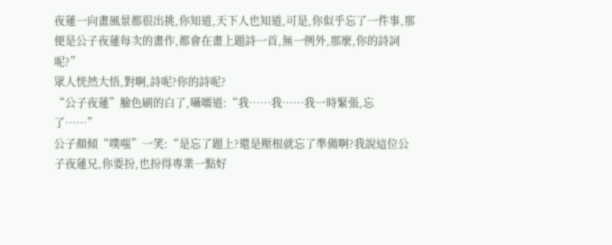夜蓮一向畫風景都很出挑,你知道,天下人也知道,可是,你似乎忘了一件事,那便是公子夜蓮每次的畫作,都會在畫上題詩一首,無一例外,那麼,你的詩詞呢?”
眾人恍然大悟,對啊,詩呢?你的詩呢?
“公子夜蓮”臉色刷的白了,囁嚅道:“我……我……我一時緊張,忘了……”
公子顏傾“噗嗤”一笑:“是忘了題上?還是壓根就忘了準備啊?我說這位公子夜蓮兄,你要扮,也扮得專業一點好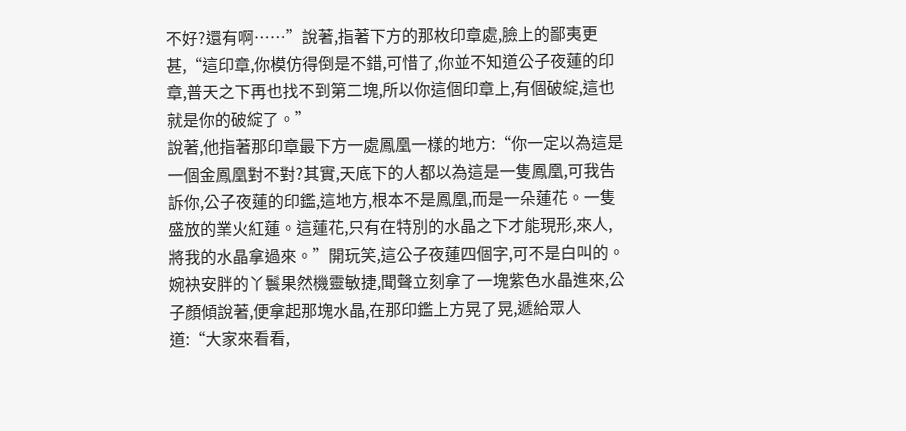不好?還有啊……”說著,指著下方的那枚印章處,臉上的鄙夷更甚,“這印章,你模仿得倒是不錯,可惜了,你並不知道公子夜蓮的印章,普天之下再也找不到第二塊,所以你這個印章上,有個破綻,這也就是你的破綻了。”
說著,他指著那印章最下方一處鳳凰一樣的地方:“你一定以為這是一個金鳳凰對不對?其實,天底下的人都以為這是一隻鳳凰,可我告訴你,公子夜蓮的印鑑,這地方,根本不是鳳凰,而是一朵蓮花。一隻盛放的業火紅蓮。這蓮花,只有在特別的水晶之下才能現形,來人,將我的水晶拿過來。”開玩笑,這公子夜蓮四個字,可不是白叫的。
婉袂安胖的丫鬟果然機靈敏捷,聞聲立刻拿了一塊紫色水晶進來,公子顏傾說著,便拿起那塊水晶,在那印鑑上方晃了晃,遞給眾人道:“大家來看看,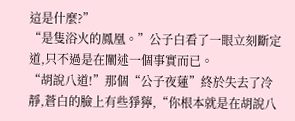這是什麼?”
“是隻浴火的鳳凰。”公子白看了一眼立刻斷定道,只不過是在闡述一個事實而已。
“胡說八道!”那個“公子夜蓮”終於失去了冷靜,蒼白的臉上有些猙獰,“你根本就是在胡說八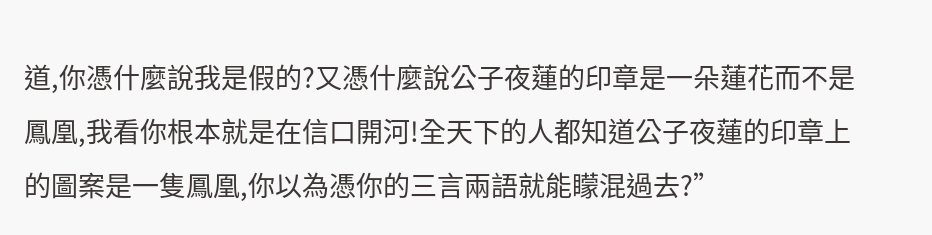道,你憑什麼說我是假的?又憑什麼說公子夜蓮的印章是一朵蓮花而不是鳳凰,我看你根本就是在信口開河!全天下的人都知道公子夜蓮的印章上的圖案是一隻鳳凰,你以為憑你的三言兩語就能矇混過去?”